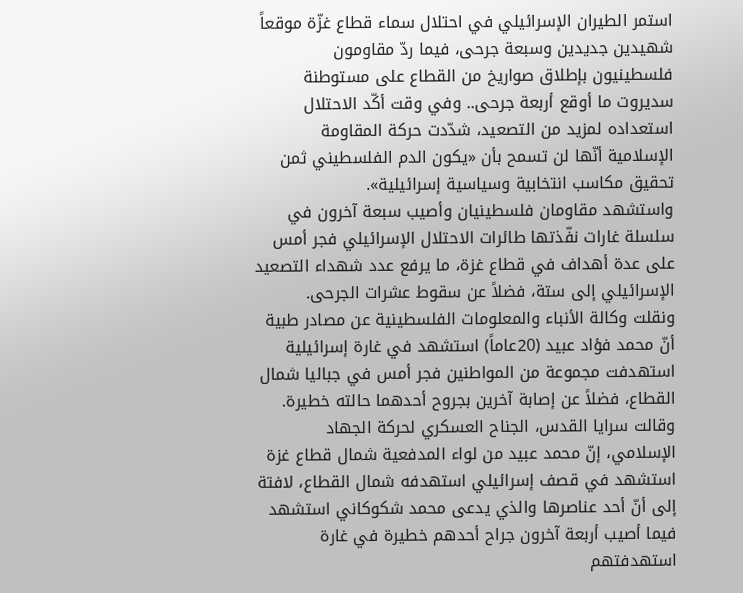استمر الطيران الإسرائيلي في احتلال سماء قطاع غزّة موقعاً شهيدين جديدين وسبعة جرحى، فيما ردّ مقاومون فلسطينيون بإطلاق صواريخ من القطاع على مستوطنة سديروت ما أوقع أربعة جرحى.. وفي وقت أكّد الاحتلال استعداده لمزيد من التصعيد، شدّدت حركة المقاومة الإسلامية أنّها لن تسمح بأن «يكون الدم الفلسطيني ثمن تحقيق مكاسب انتخابية وسياسية إسرائيلية».
واستشهد مقاومان فلسطينيان وأصيب سبعة آخرون في سلسلة غارات نفّذتها طائرات الاحتلال الإسرائيلي فجر أمس على عدة أهداف في قطاع غزة، ما يرفع عدد شهداء التصعيد الإسرائيلي إلى ستة، فضلاً عن سقوط عشرات الجرحى.
ونقلت وكالة الأنباء والمعلومات الفلسطينية عن مصادر طبية أنّ محمد فؤاد عبيد (20عاماً) استشهد في غارة إسرائيلية استهدفت مجموعة من المواطنين فجر أمس في جباليا شمال القطاع، فضلاً عن إصابة آخرين بجروح أحدهما حالته خطيرة.
وقالت سرايا القدس، الجناح العسكري لحركة الجهاد الإسلامي، إنّ محمد عبيد من لواء المدفعية شمال قطاع غزة استشهد في قصف إسرائيلي استهدفه شمال القطاع، لافتة إلى أنّ أحد عناصرها والذي يدعى محمد شكوكاني استشهد فيما أصيب أربعة آخرون جراح أحدهم خطيرة في غارة استهدفتهم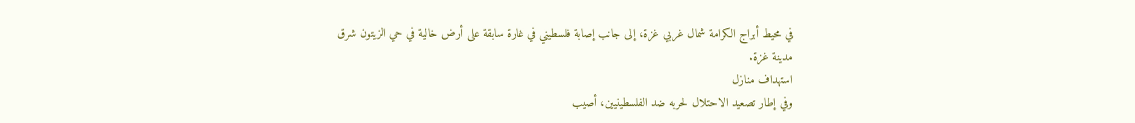في محيط أبراج الكرامة شمال غربي غزة، إلى جانب إصابة فلسطيني في غارة سابقة على أرض خالية في حي الزيتون شرق مدينة غزة.
استهداف منازل
وفي إطار تصعيد الاحتلال لحربه ضد الفلسطينيين، أصيب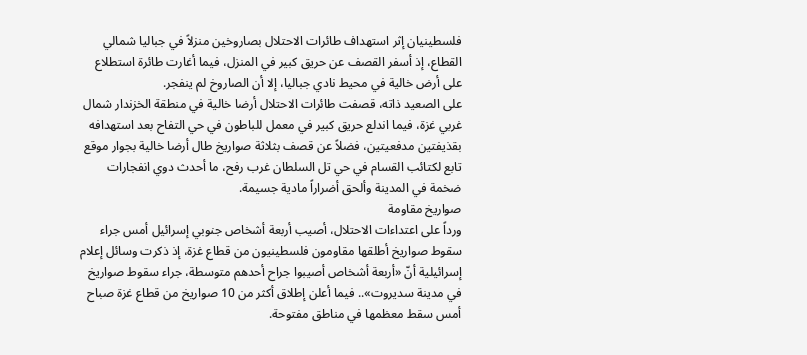فلسطينيان إثر استهداف طائرات الاحتلال بصاروخين منزلاً في جباليا شمالي القطاع، إذ أسفر القصف عن حريق كبير في المنزل، فيما أغارت طائرة استطلاع على أرض خالية في محيط نادي جباليا، إلا أن الصاروخ لم ينفجر.
على الصعيد ذاته، قصفت طائرات الاحتلال أرضا خالية في منطقة الخزندار شمال غربي غزة، فيما اندلع حريق كبير في معمل للباطون في حي التفاح بعد استهدافه بقذيفتين مدفعيتين، فضلاً عن قصف بثلاثة صواريخ طال أرضا خالية بجوار موقع تابع لكتائب القسام في حي تل السلطان غرب رفح، ما أحدث دوي انفجارات ضخمة في المدينة وألحق أضراراً مادية جسيمة.
صواريخ مقاومة
ورداً على اعتداءات الاحتلال، أصيب أربعة أشخاص جنوبي إسرائيل أمس جراء سقوط صواريخ أطلقها مقاومون فلسطينيون من قطاع غزة، إذ ذكرت وسائل إعلام إسرائيلية أنّ «أربعة أشخاص أصيبوا جراح أحدهم متوسطة، جراء سقوط صواريخ في مدينة سديروت».. فيما أعلن إطلاق أكثر من 10 صواريخ من قطاع غزة صباح أمس سقط معظمها في مناطق مفتوحة.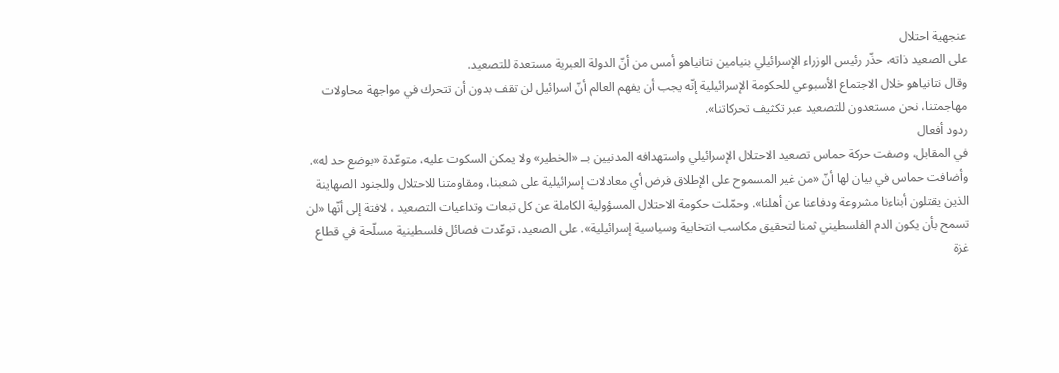عنجهية احتلال
على الصعيد ذاته، حذّر رئيس الوزراء الإسرائيلي بنيامين نتانياهو أمس من أنّ الدولة العبرية مستعدة للتصعيد.
وقال نتانياهو خلال الاجتماع الأسبوعي للحكومة الإسرائيلية إنّه يجب أن يفهم العالم أنّ اسرائيل لن تقف بدون أن تتحرك في مواجهة محاولات مهاجمتنا، نحن مستعدون للتصعيد عبر تكثيف تحركاتنا».
ردود أفعال
في المقابل، وصفت حركة حماس تصعيد الاحتلال الإسرائيلي واستهدافه المدنيين بــ «الخطير» ولا يمكن السكوت عليه، متوعّدة «بوضع حد له».
وأضافت حماس في بيان لها أنّ «من غير المسموح على الإطلاق فرض أي معادلات إسرائيلية على شعبنا، ومقاومتنا للاحتلال وللجنود الصهاينة الذين يقتلون أبناءنا مشروعة ودفاعنا عن أهلنا». وحمّلت حكومة الاحتلال المسؤولية الكاملة عن كل تبعات وتداعيات التصعيد ، لافتة إلى أنّها «لن تسمح بأن يكون الدم الفلسطيني ثمنا لتحقيق مكاسب انتخابية وسياسية إسرائيلية». على الصعيد، توعّدت فصائل فلسطينية مسلّحة في قطاع غزة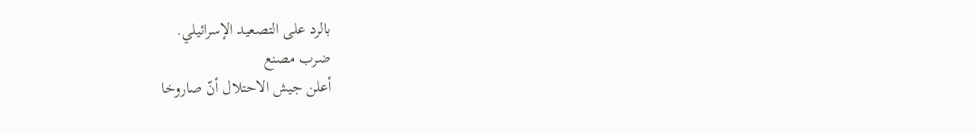بالرد على التصعيد الإسرائيلي.
ضرب مصنع
أعلن جيش الاحتلال أنّ صاروخا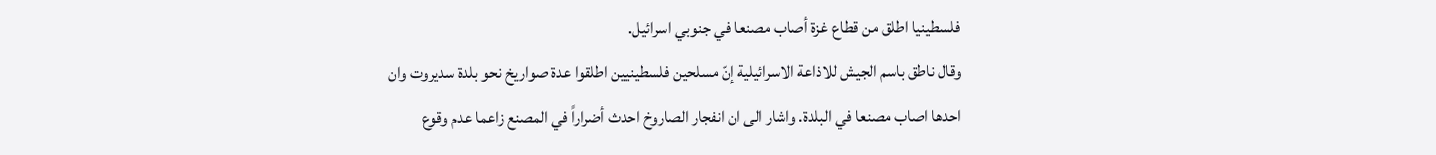فلسطينيا اطلق من قطاع غزة أصاب مصنعا في جنوبي اسرائيل.
وقال ناطق باسم الجيش للاذاعة الاسرائيلية إنّ مسلحين فلسطينيين اطلقوا عدة صواريخ نحو بلدة سديروت وان احدها اصاب مصنعا في البلدة. واشار الى ان انفجار الصاروخ احدث أضراراً في المصنع زاعما عدم وقوع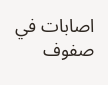اصابات في صفوف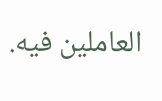العاملين فيه.